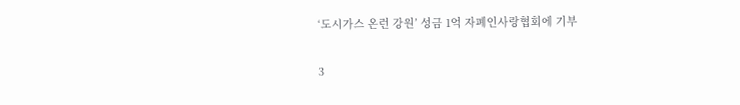‘도시가스 온런 강원’ 성금 1억 자폐인사랑협회에 기부

3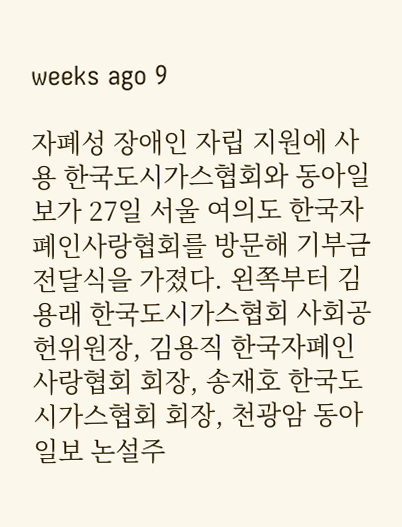weeks ago 9

자폐성 장애인 자립 지원에 사용 한국도시가스협회와 동아일보가 27일 서울 여의도 한국자폐인사랑협회를 방문해 기부금 전달식을 가졌다. 왼쪽부터 김용래 한국도시가스협회 사회공헌위원장, 김용직 한국자폐인사랑협회 회장, 송재호 한국도시가스협회 회장, 천광암 동아일보 논설주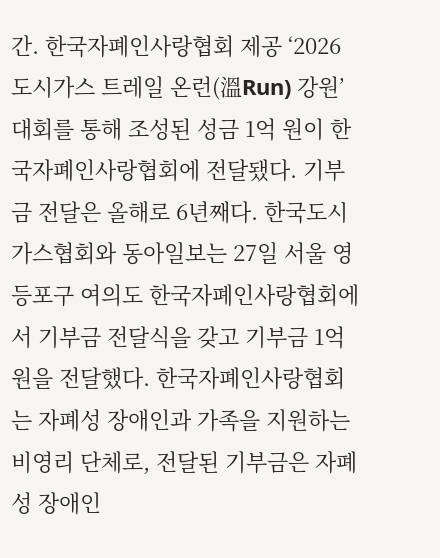간. 한국자폐인사랑협회 제공 ‘2026 도시가스 트레일 온런(溫Run) 강원’ 대회를 통해 조성된 성금 1억 원이 한국자폐인사랑협회에 전달됐다. 기부금 전달은 올해로 6년째다. 한국도시가스협회와 동아일보는 27일 서울 영등포구 여의도 한국자폐인사랑협회에서 기부금 전달식을 갖고 기부금 1억 원을 전달했다. 한국자폐인사랑협회는 자폐성 장애인과 가족을 지원하는 비영리 단체로, 전달된 기부금은 자폐성 장애인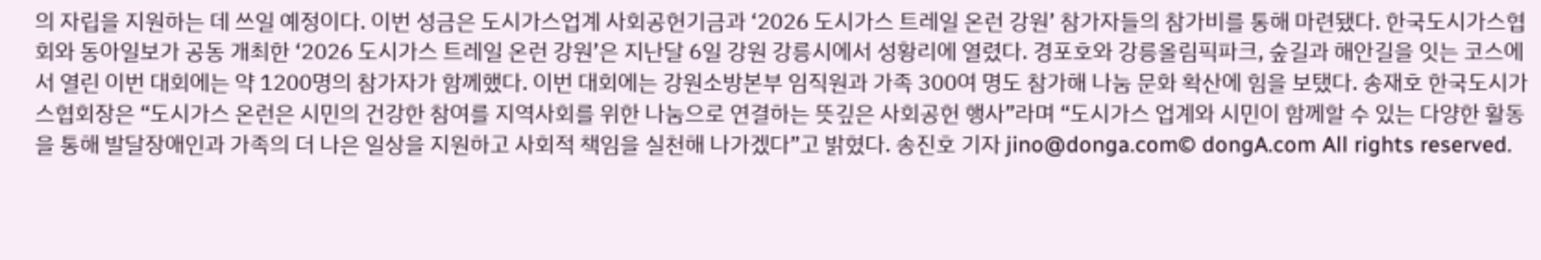의 자립을 지원하는 데 쓰일 예정이다. 이번 성금은 도시가스업계 사회공헌기금과 ‘2026 도시가스 트레일 온런 강원’ 참가자들의 참가비를 통해 마련됐다. 한국도시가스협회와 동아일보가 공동 개최한 ‘2026 도시가스 트레일 온런 강원’은 지난달 6일 강원 강릉시에서 성황리에 열렸다. 경포호와 강릉올림픽파크, 숲길과 해안길을 잇는 코스에서 열린 이번 대회에는 약 1200명의 참가자가 함께했다. 이번 대회에는 강원소방본부 임직원과 가족 300여 명도 참가해 나눔 문화 확산에 힘을 보탰다. 송재호 한국도시가스협회장은 “도시가스 온런은 시민의 건강한 참여를 지역사회를 위한 나눔으로 연결하는 뜻깊은 사회공헌 행사”라며 “도시가스 업계와 시민이 함께할 수 있는 다양한 활동을 통해 발달장애인과 가족의 더 나은 일상을 지원하고 사회적 책임을 실천해 나가겠다”고 밝혔다. 송진호 기자 jino@donga.com© dongA.com All rights reserved.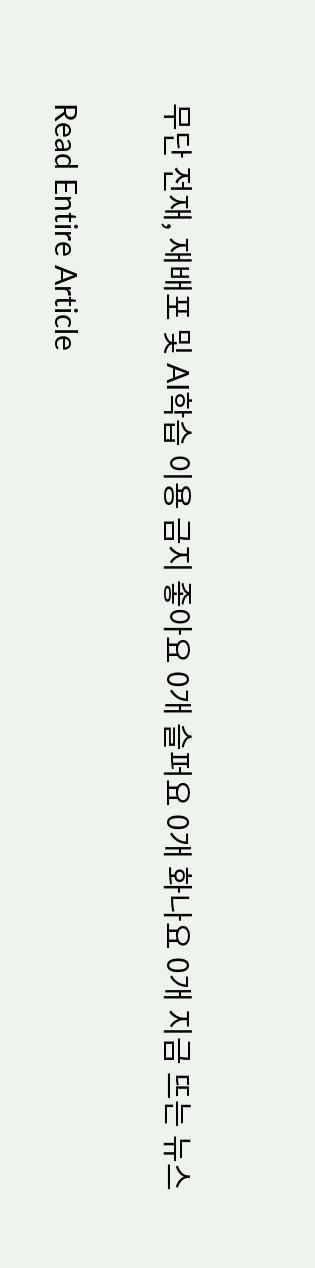무단 전재, 재배포 및 AI학습 이용 금지 좋아요 0개 슬퍼요 0개 화나요 0개 지금 뜨는 뉴스

Read Entire Article